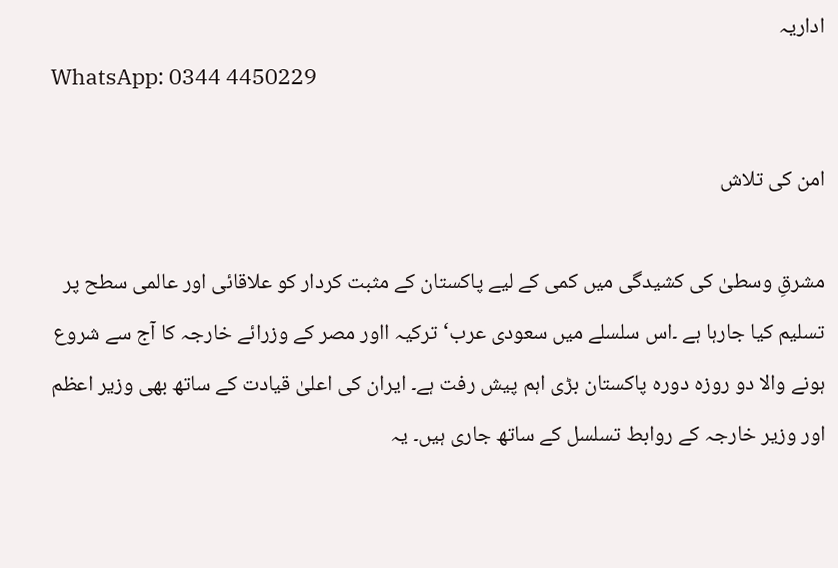اداریہ
WhatsApp: 0344 4450229

امن کی تلاش

مشرقِ وسطیٰ کی کشیدگی میں کمی کے لیے پاکستان کے مثبت کردار کو علاقائی اور عالمی سطح پر تسلیم کیا جارہا ہے ۔اس سلسلے میں سعودی عرب‘ ترکیہ ااور مصر کے وزرائے خارجہ کا آج سے شروع ہونے والا دو روزہ دورہ پاکستان بڑی اہم پیش رفت ہے۔ ایران کی اعلیٰ قیادت کے ساتھ بھی وزیر اعظم اور وزیر خارجہ کے روابط تسلسل کے ساتھ جاری ہیں۔ یہ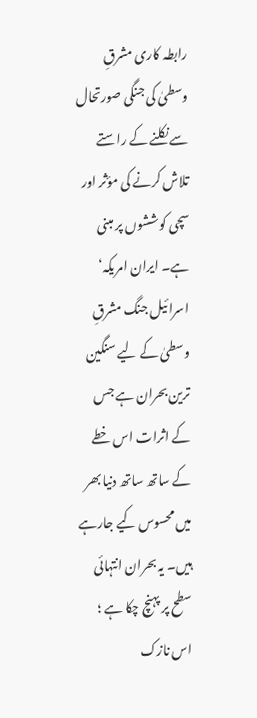رابطہ کاری مشرقِ وسطیٰ کی جنگی صورتحال سے نکلنے کے راستے تلاش کرنے کی مؤثر اور سچی کوششوں پر مبنی ہے۔ ایران امریکہ‘ اسرائیل جنگ مشرقِ وسطیٰ کے لیے سنگین ترین بحران ہے جس کے اثرات اس خطے کے ساتھ ساتھ دنیا بھر میں محسوس کیے جارہے ہیں۔ یہ بحران انتہائی سطح پر پہنچ چکا ہے ؛ اس نازک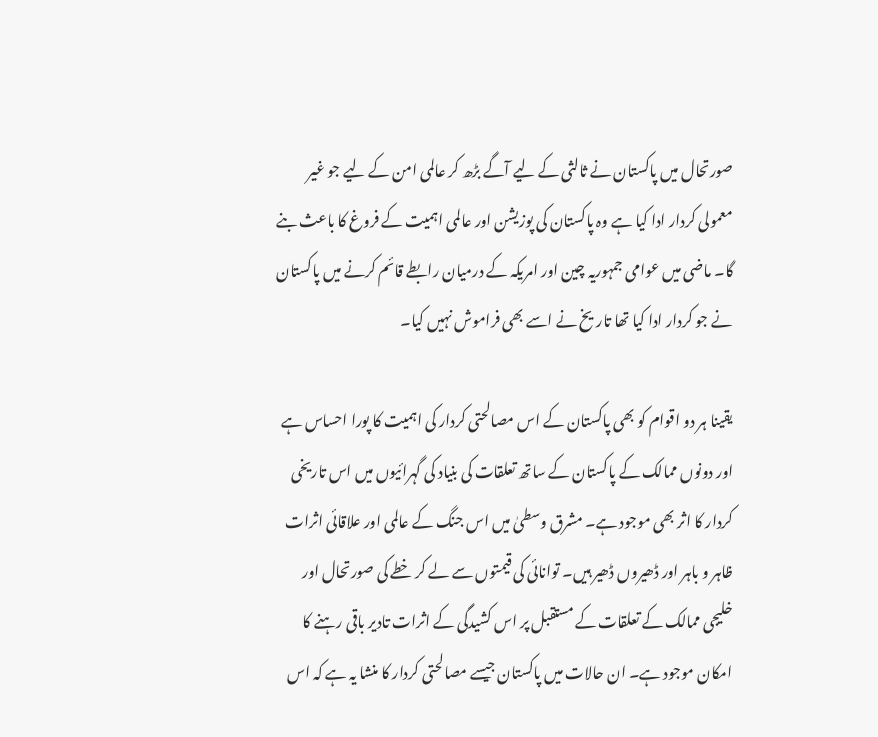صورتحال میں پاکستان نے ثالثی کے لیے آگے بڑھ کر عالمی امن کے لیے جو غیر معمولی کردار ادا کیا ہے وہ پاکستان کی پوزیشن اور عالمی اہمیت کے فروغ کا باعث بنے گا۔ ماضی میں عوامی جمہوریہ چین اور امریکہ کے درمیان رابطے قائم کرنے میں پاکستان نے جو کردار ادا کیا تھا تاریخ نے اسے بھی فراموش نہیں کیا۔

یقینا ہر دو اقوام کو بھی پاکستان کے اس مصالحتی کردار کی اہمیت کا پورا احساس ہے اور دونوں ممالک کے پاکستان کے ساتھ تعلقات کی بنیاد کی گہرائیوں میں اس تاریخی کردار کا اثر بھی موجود ہے۔ مشرق وسطیٰ میں اس جنگ کے عالمی اور علاقائی اثرات ظاہر و باہر اور ڈھیروں ڈھیر ہیں۔ توانائی کی قیمتوں سے لے کر خطے کی صورتحال اور خلیجی ممالک کے تعلقات کے مستقبل پر اس کشیدگی کے اثرات تادیر باقی رہنے کا امکان موجود ہے۔ ان حالات میں پاکستان جیسے مصالحتی کردار کا منشا یہ ہے کہ اس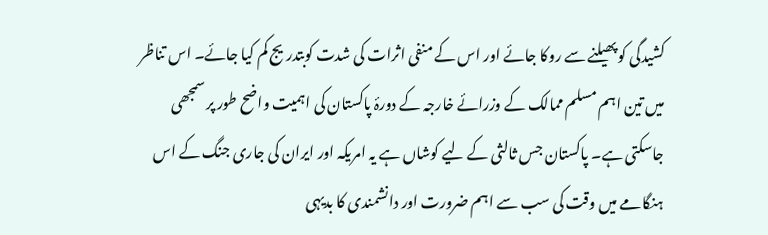کشیدگی کو پھیلنے سے روکا جائے اور اس کے منفی اثرات کی شدت کوبتدریج کم کیا جائے۔ اس تناظر میں تین اہم مسلم ممالک کے وزرائے خارجہ کے دورۂ پاکستان کی اہمیت واضح طور پر سمجھی جاسکتی ہے۔ پاکستان جس ثالثی کے لیے کوشاں ہے یہ امریکہ اور ایران کی جاری جنگ کے اس ہنگامے میں وقت کی سب سے اہم ضرورت اور دانشمندی کا بدیہی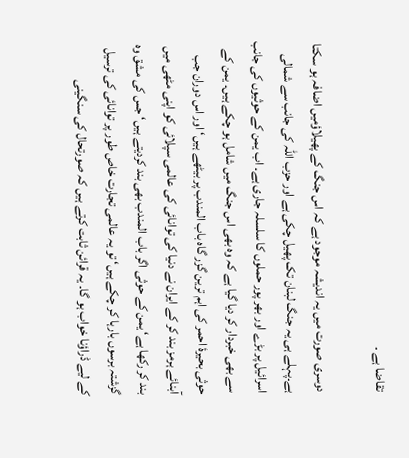تقاضا ہے ۔

دوسری صورت میں یہ اندیشہ موجود ہے کہ اس جنگ کے پھیلاؤمیں اضافہ ہو سکتا ہے۔پہلے ہی یہ جنگ لبنان تک پھیل چکی ہے اور حزب اللہ کی جانب سے شمالی اسرائیل پر بڑے اور بھر پور حملوں کا سلسلہ جاری ہے۔ اب یمن کے حوثیوں کی جانب سے بھی خبردار کر دیا گیا ہے کہ وہ بھی اس جنگ میں شامل ہو چکے ہیں۔ یمن کے حوثی بحیرۂ احمر کی اہم ترین گزر گاہ باب المندب پر بیٹھے ہیں‘ اور اس دوران جب آبنائے ہرمز بند کر کے ایران نے دنیا کی توانائی کی عالمی سپلائی کو اپنی مٹھی میں بند کر رکھا ہے‘ یمن کے حوثی اگر باب المندب بھی بند کردیتے ہیں‘ جس کی مشق وہ گزشتہ برسوں بارہا کر چکے ہیں‘ تو یہ عالمی تجارت خاص طور پر توانائی کی ترسیل کے لیے ڈراؤنا خواب ہو گا۔ یہ قرائن ثابت کرتے ہیں کہ صورتحال کی سنگینی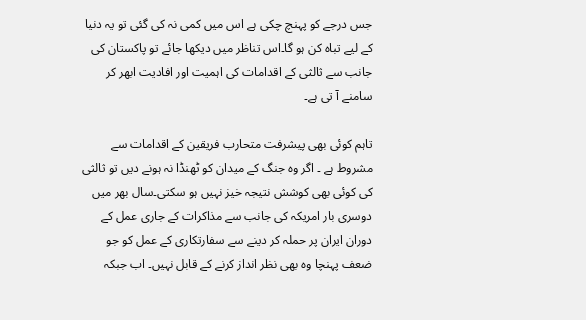جس درجے کو پہنچ چکی ہے اس میں کمی نہ کی گئی تو یہ دنیا کے لیے تباہ کن ہو گا۔اس تناظر میں دیکھا جائے تو پاکستان کی جانب سے ثالثی کے اقدامات کی اہمیت اور افادیت ابھر کر سامنے آ تی ہے۔

تاہم کوئی بھی پیشرفت متحارب فریقین کے اقدامات سے مشروط ہے ۔ اگر وہ جنگ کے میدان کو ٹھنڈا نہ ہونے دیں تو ثالثی کی کوئی بھی کوشش نتیجہ خیز نہیں ہو سکتی۔سال بھر میں دوسری بار امریکہ کی جانب سے مذاکرات کے جاری عمل کے دوران ایران پر حملہ کر دینے سے سفارتکاری کے عمل کو جو ضعف پہنچا وہ بھی نظر انداز کرنے کے قابل نہیں۔ اب جبکہ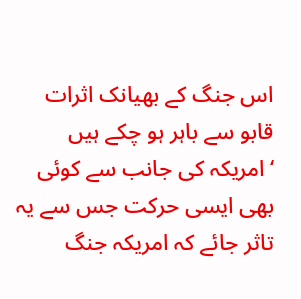اس جنگ کے بھیانک اثرات قابو سے باہر ہو چکے ہیں ‘امریکہ کی جانب سے کوئی بھی ایسی حرکت جس سے یہ تاثر جائے کہ امریکہ جنگ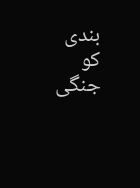بندی کو جنگی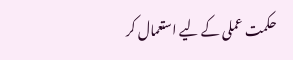حکمت عملی کے لیے استعمال کر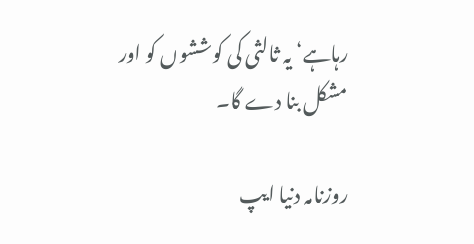رہاہے‘ یہ ثالثی کی کوششوں کو اور مشکل بنا دے گا۔

روزنامہ دنیا ایپ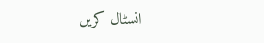انسٹال کریں